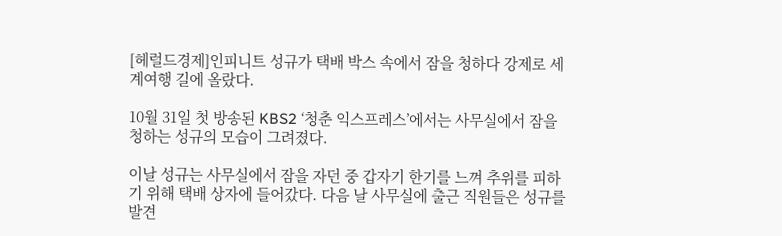[헤럴드경제]인피니트 성규가 택배 박스 속에서 잠을 청하다 강제로 세계여행 길에 올랐다.

10월 31일 첫 방송된 KBS2 ‘청춘 익스프레스’에서는 사무실에서 잠을 청하는 성규의 모습이 그려졌다.

이날 성규는 사무실에서 잠을 자던 중 갑자기 한기를 느껴 추위를 피하기 위해 택배 상자에 들어갔다. 다음 날 사무실에 출근 직원들은 성규를 발견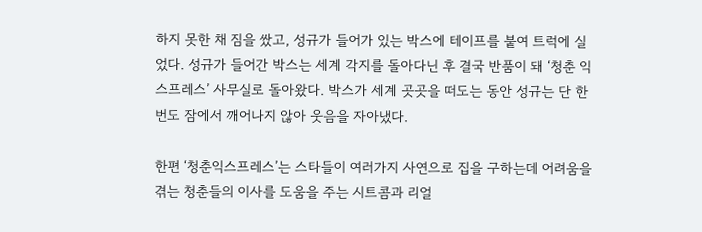하지 못한 채 짐을 쌌고, 성규가 들어가 있는 박스에 테이프를 붙여 트럭에 실었다. 성규가 들어간 박스는 세계 각지를 돌아다닌 후 결국 반품이 돼 ‘청춘 익스프레스’ 사무실로 돌아왔다. 박스가 세계 곳곳을 떠도는 동안 성규는 단 한 번도 잠에서 깨어나지 않아 웃음을 자아냈다.

한편 ‘청춘익스프레스’는 스타들이 여러가지 사연으로 집을 구하는데 어려움을 겪는 청춘들의 이사를 도움을 주는 시트콤과 리얼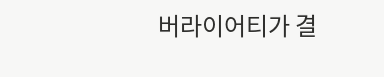버라이어티가 결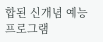합된 신개념 예능 프로그램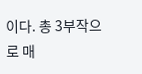이다. 총 3부작으로 매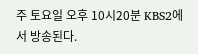주 토요일 오후 10시20분 KBS2에서 방송된다.